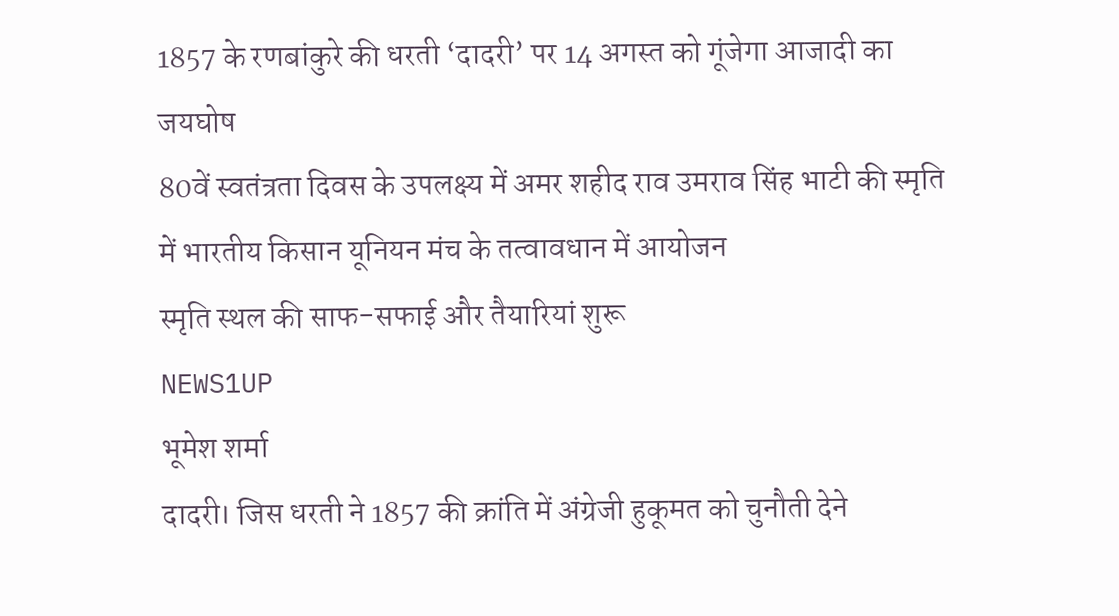1857 के रणबांकुरे की धरती ‘दादरी’ पर 14 अगस्त को गूंजेगा आजादी का जयघोष
80वें स्वतंत्रता दिवस के उपलक्ष्य में अमर शहीद राव उमराव सिंह भाटी की स्मृति में भारतीय किसान यूनियन मंच के तत्वावधान में आयोजन
स्मृति स्थल की साफ-सफाई और तैयारियां शुरू
NEWS1UP
भूमेश शर्मा
दादरी। जिस धरती ने 1857 की क्रांति में अंग्रेजी हुकूमत को चुनौती देने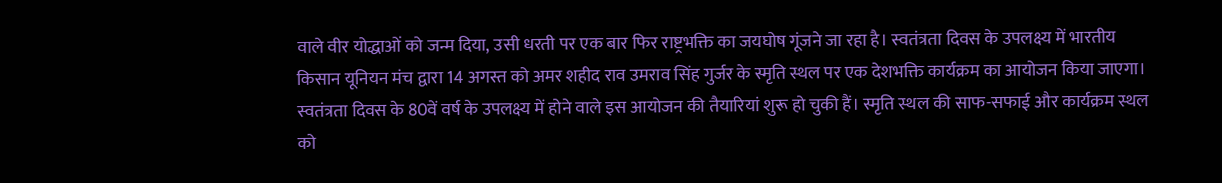वाले वीर योद्धाओं को जन्म दिया, उसी धरती पर एक बार फिर राष्ट्रभक्ति का जयघोष गूंजने जा रहा है। स्वतंत्रता दिवस के उपलक्ष्य में भारतीय किसान यूनियन मंच द्वारा 14 अगस्त को अमर शहीद राव उमराव सिंह गुर्जर के स्मृति स्थल पर एक देशभक्ति कार्यक्रम का आयोजन किया जाएगा।
स्वतंत्रता दिवस के 80वें वर्ष के उपलक्ष्य में होने वाले इस आयोजन की तैयारियां शुरू हो चुकी हैं। स्मृति स्थल की साफ-सफाई और कार्यक्रम स्थल को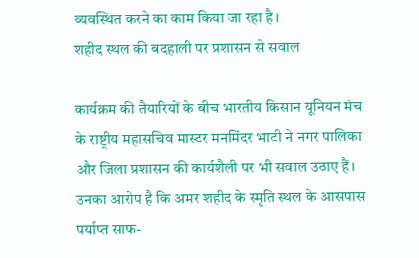व्यवस्थित करने का काम किया जा रहा है।
शहीद स्थल की बदहाली पर प्रशासन से सवाल

कार्यक्रम की तैयारियों के बीच भारतीय किसान यूनियन मंच के राष्ट्रीय महासचिव मास्टर मनमिंदर भाटी ने नगर पालिका और जिला प्रशासन की कार्यशैली पर भी सवाल उठाए हैं। उनका आरोप है कि अमर शहीद के स्मृति स्थल के आसपास पर्याप्त साफ-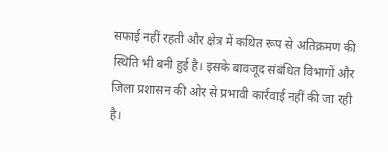सफाई नहीं रहती और क्षेत्र में कथित रूप से अतिक्रमण की स्थिति भी बनी हुई है। इसके बावजूद संबंधित विभागों और जिला प्रशासन की ओर से प्रभावी कार्रवाई नहीं की जा रही है।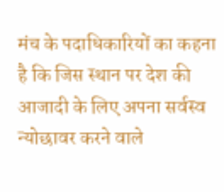मंच के पदाधिकारियों का कहना है कि जिस स्थान पर देश की आजादी के लिए अपना सर्वस्व न्योछावर करने वाले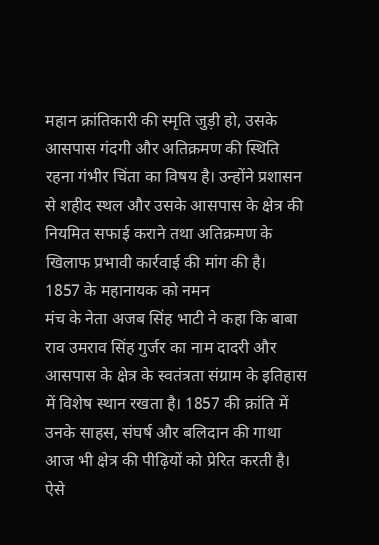महान क्रांतिकारी की स्मृति जुड़ी हो, उसके आसपास गंदगी और अतिक्रमण की स्थिति रहना गंभीर चिंता का विषय है। उन्होंने प्रशासन से शहीद स्थल और उसके आसपास के क्षेत्र की नियमित सफाई कराने तथा अतिक्रमण के खिलाफ प्रभावी कार्रवाई की मांग की है।
1857 के महानायक को नमन
मंच के नेता अजब सिंह भाटी ने कहा कि बाबा राव उमराव सिंह गुर्जर का नाम दादरी और आसपास के क्षेत्र के स्वतंत्रता संग्राम के इतिहास में विशेष स्थान रखता है। 1857 की क्रांति में उनके साहस, संघर्ष और बलिदान की गाथा आज भी क्षेत्र की पीढ़ियों को प्रेरित करती है। ऐसे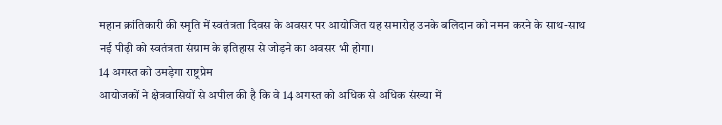महान क्रांतिकारी की स्मृति में स्वतंत्रता दिवस के अवसर पर आयोजित यह समारोह उनके बलिदान को नमन करने के साथ-साथ नई पीढ़ी को स्वतंत्रता संग्राम के इतिहास से जोड़ने का अवसर भी होगा।
14 अगस्त को उमड़ेगा राष्ट्रप्रेम
आयोजकों ने क्षेत्रवासियों से अपील की है कि वे 14 अगस्त को अधिक से अधिक संख्या में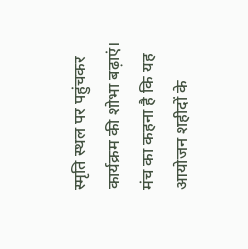स्मृति स्थल पर पहुंचकर कार्यक्रम की शोभा बढ़ाएं। मंच का कहना है कि यह आयोजन शहीदों के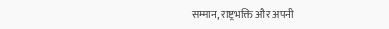सम्मान, राष्ट्रभक्ति और अपनी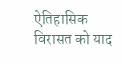ऐतिहासिक विरासत को याद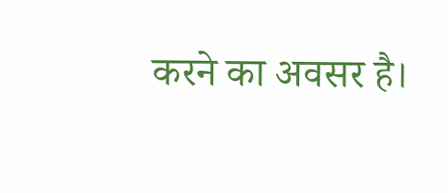करने का अवसर है।